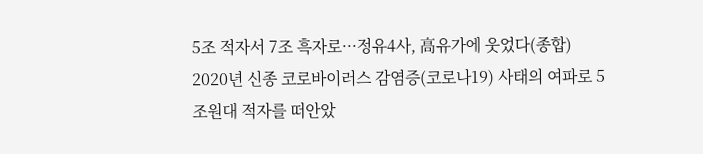5조 적자서 7조 흑자로···정유4사, 高유가에 웃었다(종합)
2020년 신종 코로바이러스 감염증(코로나19) 사태의 여파로 5조원대 적자를 떠안았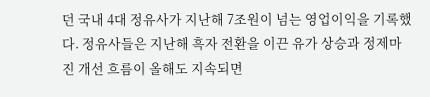던 국내 4대 정유사가 지난해 7조원이 넘는 영업이익을 기록했다. 정유사들은 지난해 흑자 전환을 이끈 유가 상승과 정제마진 개선 흐름이 올해도 지속되면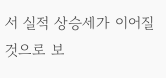서 실적 상승세가 이어질 것으로 보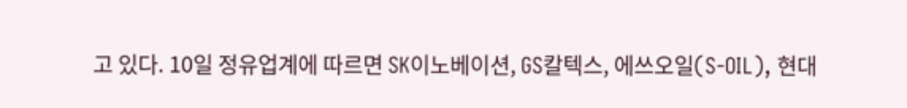고 있다. 10일 정유업계에 따르면 SK이노베이션, GS칼텍스, 에쓰오일(S-OIL), 현대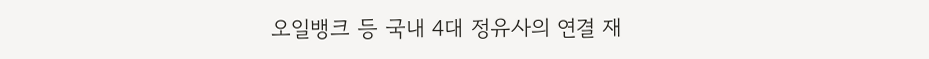오일뱅크 등 국내 4대 정유사의 연결 재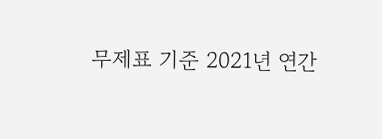무제표 기준 2021년 연간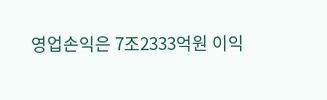영업손익은 7조2333억원 이익